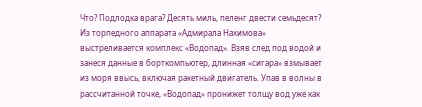Что? Подлодка врага? Десять миль, пеленг двести семьдесят? Из торпедного аппарата «Адмирала Нахимова» выстреливается комплекс «Водопад». Взяв след под водой и занеся данные в борткомпьютер, длинная «сигара» взмывает из моря ввысь, включая ракетный двигатель. Упав в волны в рассчитанной точке, «Водопад» пронижет толщу вод уже как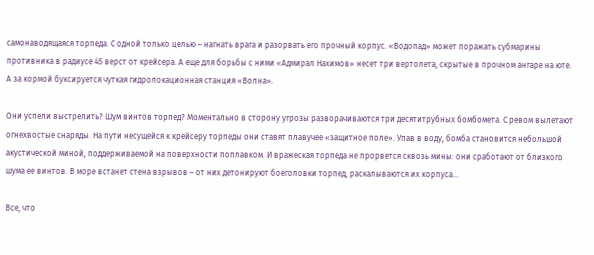самонаводящаяся торпеда. С одной только целью – нагнать врага и разорвать его прочный корпус. «Водопад» может поражать субмарины противника в радиусе 45 верст от крейсера. А еще для борьбы с ними «Адмирал Нахимов» несет три вертолета, скрытые в прочном ангаре на юте. А за кормой буксируется чуткая гидролокационная станция «Волна».

Они успели выстрелить? Шум винтов торпед? Моментально в сторону угрозы разворачиваются три десятитрубных бомбомета. С ревом вылетают огнехвостые снаряды. На пути несущейся к крейсеру торпеды они ставят плавучее «защитное поле». Упав в воду, бомба становится небольшой акустической миной, поддерживаемой на поверхности поплавком. И вражеская торпеда не прорвется сквозь мины: они сработают от близкого шума ее винтов. В море встанет стена взрывов – от них детонируют боеголовки торпед, раскалываются их корпуса…

Все, что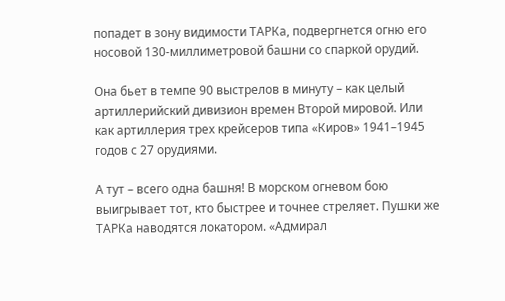попадет в зону видимости ТАРКа, подвергнется огню его носовой 130-миллиметровой башни со спаркой орудий.

Она бьет в темпе 90 выстрелов в минуту – как целый артиллерийский дивизион времен Второй мировой. Или как артиллерия трех крейсеров типа «Киров» 1941–1945 годов с 27 орудиями.

А тут – всего одна башня! В морском огневом бою выигрывает тот, кто быстрее и точнее стреляет. Пушки же ТАРКа наводятся локатором. «Адмирал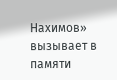Нахимов» вызывает в памяти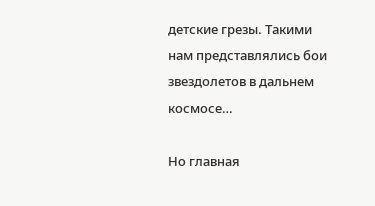детские грезы. Такими нам представлялись бои звездолетов в дальнем космосе…

Но главная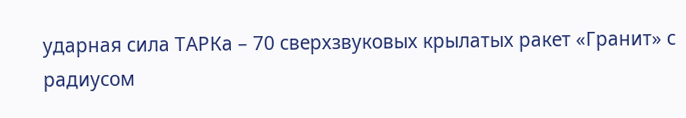ударная сила ТАРКа – 70 сверхзвуковых крылатых ракет «Гранит» с радиусом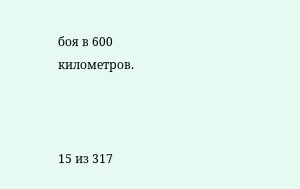боя в 600 километров.



15 из 317